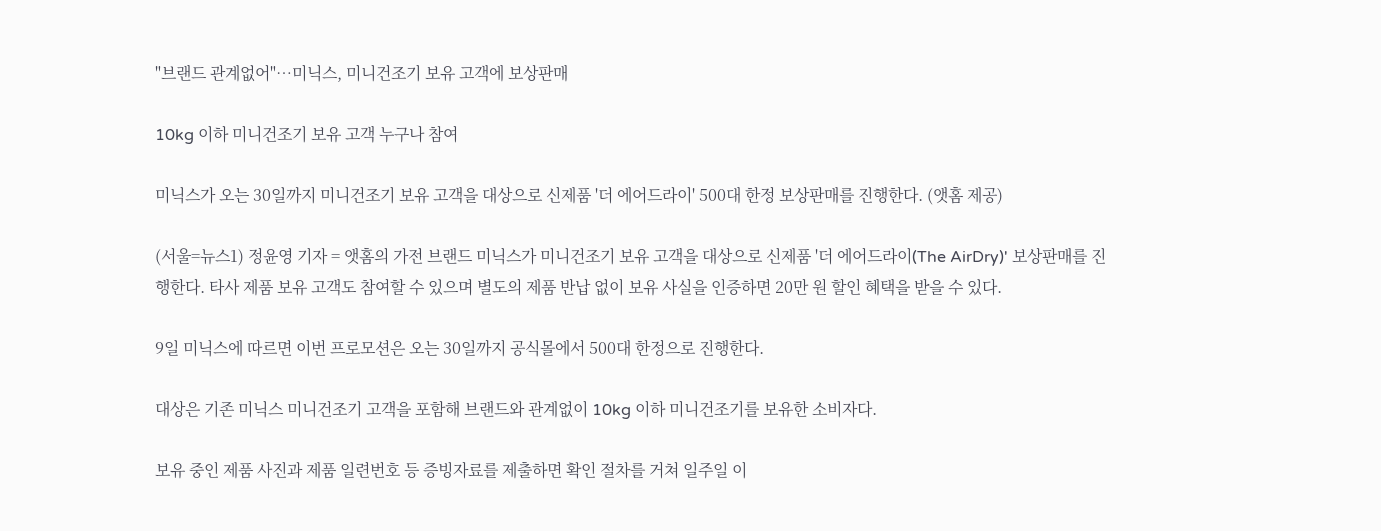"브랜드 관계없어"…미닉스, 미니건조기 보유 고객에 보상판매

10kg 이하 미니건조기 보유 고객 누구나 참여

미닉스가 오는 30일까지 미니건조기 보유 고객을 대상으로 신제품 '더 에어드라이' 500대 한정 보상판매를 진행한다. (앳홈 제공)

(서울=뉴스1) 정윤영 기자 = 앳홈의 가전 브랜드 미닉스가 미니건조기 보유 고객을 대상으로 신제품 '더 에어드라이(The AirDry)' 보상판매를 진행한다. 타사 제품 보유 고객도 참여할 수 있으며 별도의 제품 반납 없이 보유 사실을 인증하면 20만 원 할인 혜택을 받을 수 있다.

9일 미닉스에 따르면 이번 프로모션은 오는 30일까지 공식몰에서 500대 한정으로 진행한다.

대상은 기존 미닉스 미니건조기 고객을 포함해 브랜드와 관계없이 10kg 이하 미니건조기를 보유한 소비자다.

보유 중인 제품 사진과 제품 일련번호 등 증빙자료를 제출하면 확인 절차를 거쳐 일주일 이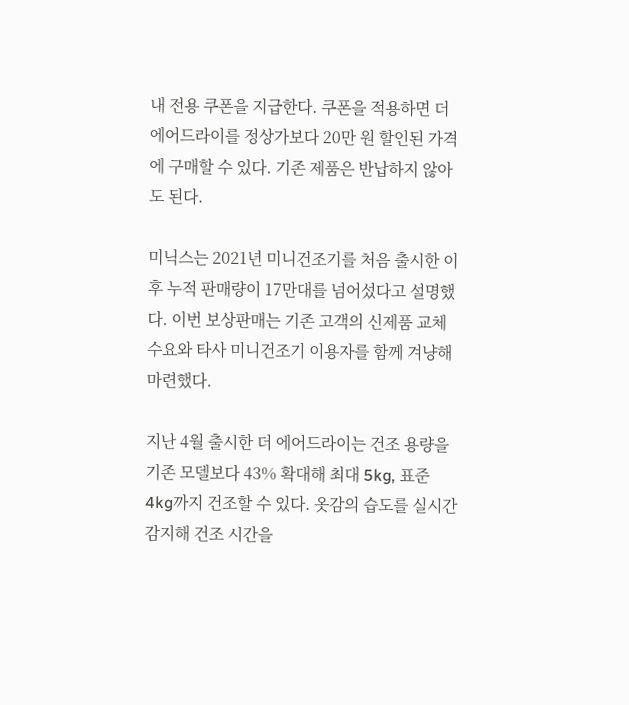내 전용 쿠폰을 지급한다. 쿠폰을 적용하면 더 에어드라이를 정상가보다 20만 원 할인된 가격에 구매할 수 있다. 기존 제품은 반납하지 않아도 된다.

미닉스는 2021년 미니건조기를 처음 출시한 이후 누적 판매량이 17만대를 넘어섰다고 설명했다. 이번 보상판매는 기존 고객의 신제품 교체 수요와 타사 미니건조기 이용자를 함께 겨냥해 마련했다.

지난 4월 출시한 더 에어드라이는 건조 용량을 기존 모델보다 43% 확대해 최대 5kg, 표준 4kg까지 건조할 수 있다. 옷감의 습도를 실시간 감지해 건조 시간을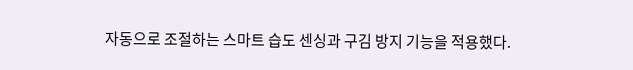자동으로 조절하는 스마트 습도 센싱과 구김 방지 기능을 적용했다.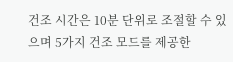건조 시간은 10분 단위로 조절할 수 있으며 5가지 건조 모드를 제공한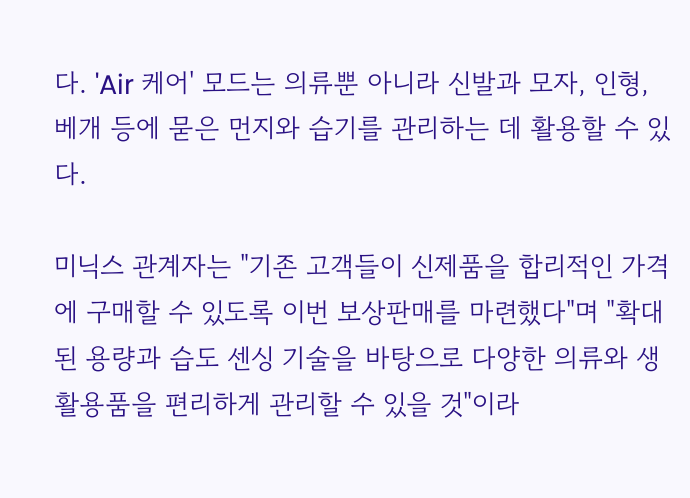다. 'Air 케어' 모드는 의류뿐 아니라 신발과 모자, 인형, 베개 등에 묻은 먼지와 습기를 관리하는 데 활용할 수 있다.

미닉스 관계자는 "기존 고객들이 신제품을 합리적인 가격에 구매할 수 있도록 이번 보상판매를 마련했다"며 "확대된 용량과 습도 센싱 기술을 바탕으로 다양한 의류와 생활용품을 편리하게 관리할 수 있을 것"이라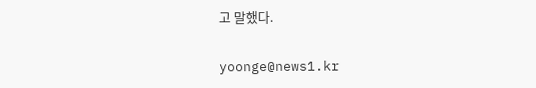고 말했다.

yoonge@news1.kr